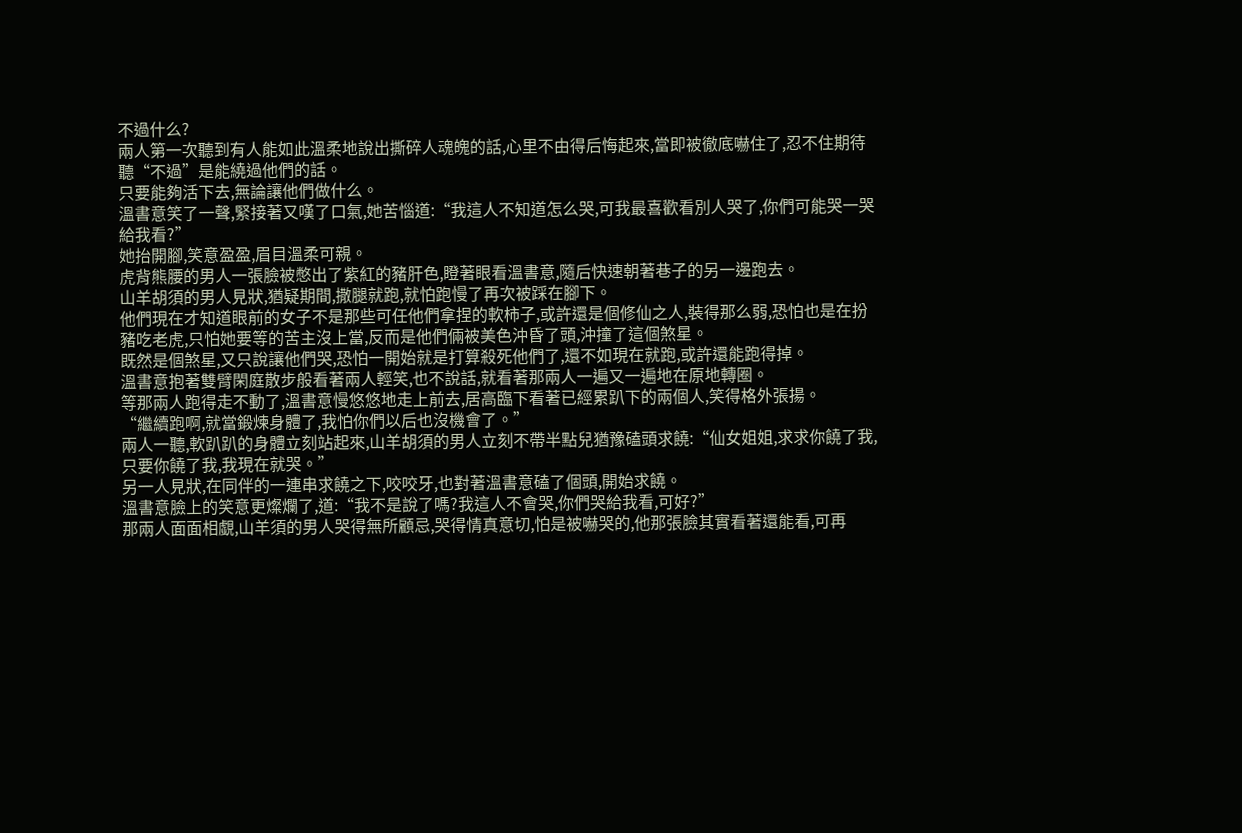不過什么?
兩人第一次聽到有人能如此溫柔地說出撕碎人魂魄的話,心里不由得后悔起來,當即被徹底嚇住了,忍不住期待聽“不過”是能繞過他們的話。
只要能夠活下去,無論讓他們做什么。
溫書意笑了一聲,緊接著又嘆了口氣,她苦惱道:“我這人不知道怎么哭,可我最喜歡看別人哭了,你們可能哭一哭給我看?”
她抬開腳,笑意盈盈,眉目溫柔可親。
虎背熊腰的男人一張臉被憋出了紫紅的豬肝色,瞪著眼看溫書意,隨后快速朝著巷子的另一邊跑去。
山羊胡須的男人見狀,猶疑期間,撒腿就跑,就怕跑慢了再次被踩在腳下。
他們現在才知道眼前的女子不是那些可任他們拿捏的軟柿子,或許還是個修仙之人,裝得那么弱,恐怕也是在扮豬吃老虎,只怕她要等的苦主沒上當,反而是他們倆被美色沖昏了頭,沖撞了這個煞星。
既然是個煞星,又只說讓他們哭,恐怕一開始就是打算殺死他們了,還不如現在就跑,或許還能跑得掉。
溫書意抱著雙臂閑庭散步般看著兩人輕笑,也不說話,就看著那兩人一遍又一遍地在原地轉圈。
等那兩人跑得走不動了,溫書意慢悠悠地走上前去,居高臨下看著已經累趴下的兩個人,笑得格外張揚。
“繼續跑啊,就當鍛煉身體了,我怕你們以后也沒機會了。”
兩人一聽,軟趴趴的身體立刻站起來,山羊胡須的男人立刻不帶半點兒猶豫磕頭求饒:“仙女姐姐,求求你饒了我,只要你饒了我,我現在就哭。”
另一人見狀,在同伴的一連串求饒之下,咬咬牙,也對著溫書意磕了個頭,開始求饒。
溫書意臉上的笑意更燦爛了,道:“我不是說了嗎?我這人不會哭,你們哭給我看,可好?”
那兩人面面相覷,山羊須的男人哭得無所顧忌,哭得情真意切,怕是被嚇哭的,他那張臉其實看著還能看,可再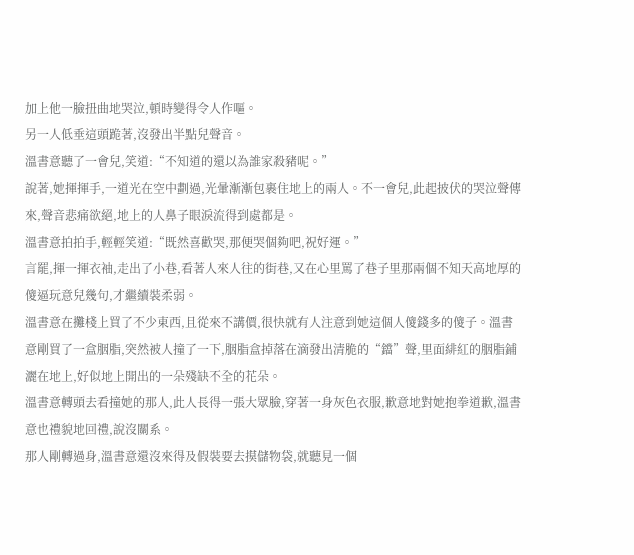加上他一臉扭曲地哭泣,頓時變得令人作嘔。
另一人低垂這頭跪著,沒發出半點兒聲音。
溫書意聽了一會兒,笑道:“不知道的還以為誰家殺豬呢。”
說著,她揮揮手,一道光在空中劃過,光暈漸漸包裹住地上的兩人。不一會兒,此起披伏的哭泣聲傳來,聲音悲痛欲絕,地上的人鼻子眼淚流得到處都是。
溫書意拍拍手,輕輕笑道:“既然喜歡哭,那便哭個夠吧,祝好運。”
言罷,揮一揮衣袖,走出了小巷,看著人來人往的街巷,又在心里罵了巷子里那兩個不知天高地厚的傻逼玩意兒幾句,才繼續裝柔弱。
溫書意在攤棧上買了不少東西,且從來不講價,很快就有人注意到她這個人傻錢多的傻子。溫書意剛買了一盒胭脂,突然被人撞了一下,胭脂盒掉落在滴發出清脆的“鐺”聲,里面緋紅的胭脂鋪灑在地上,好似地上開出的一朵殘缺不全的花朵。
溫書意轉頭去看撞她的那人,此人長得一張大眾臉,穿著一身灰色衣服,歉意地對她抱拳道歉,溫書意也禮貌地回禮,說沒關系。
那人剛轉過身,溫書意還沒來得及假裝要去摸儲物袋,就聽見一個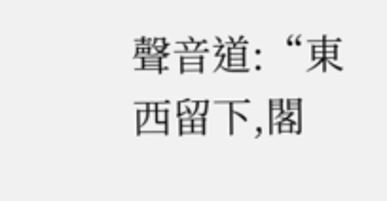聲音道:“東西留下,閣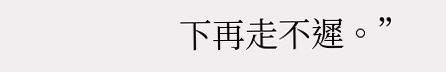下再走不遲。”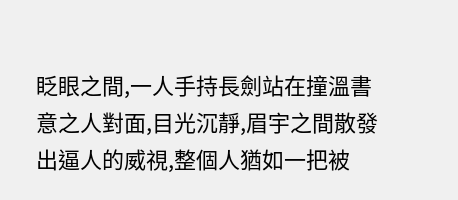眨眼之間,一人手持長劍站在撞溫書意之人對面,目光沉靜,眉宇之間散發出逼人的威視,整個人猶如一把被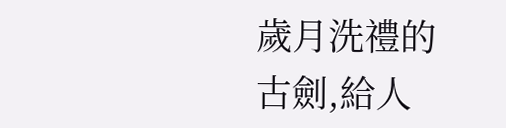歲月洗禮的古劍,給人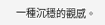一種沉穩的觀感。